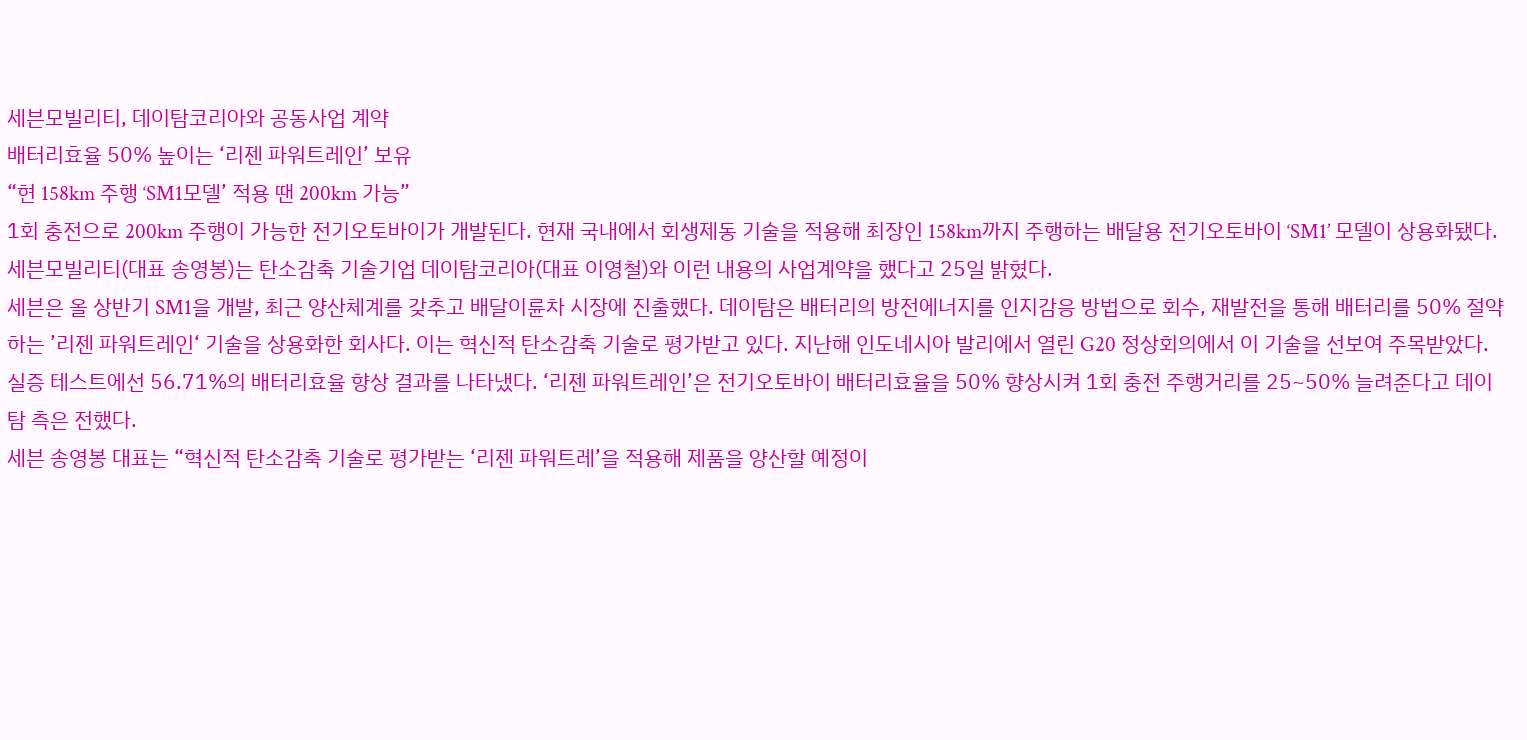세븐모빌리티, 데이탐코리아와 공동사업 계약
배터리효율 50% 높이는 ‘리젠 파워트레인’ 보유
“현 158km 주행 ‘SM1모델’ 적용 땐 200km 가능”
1회 충전으로 200km 주행이 가능한 전기오토바이가 개발된다. 현재 국내에서 회생제동 기술을 적용해 최장인 158km까지 주행하는 배달용 전기오토바이 ‘SM1’ 모델이 상용화됐다.
세븐모빌리티(대표 송영봉)는 탄소감축 기술기업 데이탐코리아(대표 이영철)와 이런 내용의 사업계약을 했다고 25일 밝혔다.
세븐은 올 상반기 SM1을 개발, 최근 양산체계를 갖추고 배달이륜차 시장에 진출했다. 데이탐은 배터리의 방전에너지를 인지감응 방법으로 회수, 재발전을 통해 배터리를 50% 절약하는 ’리젠 파워트레인‘ 기술을 상용화한 회사다. 이는 혁신적 탄소감축 기술로 평가받고 있다. 지난해 인도네시아 발리에서 열린 G20 정상회의에서 이 기술을 선보여 주목받았다.
실증 테스트에선 56.71%의 배터리효율 향상 결과를 나타냈다. ‘리젠 파워트레인’은 전기오토바이 배터리효율을 50% 향상시켜 1회 충전 주행거리를 25~50% 늘려준다고 데이탐 측은 전했다.
세븐 송영봉 대표는 “혁신적 탄소감축 기술로 평가받는 ‘리젠 파워트레’을 적용해 제품을 양산할 예정이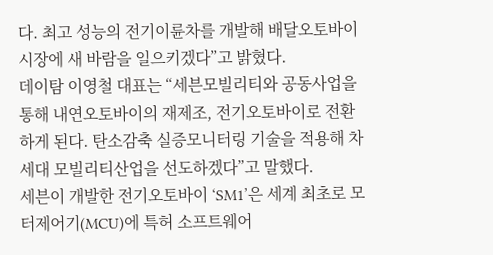다. 최고 성능의 전기이륜차를 개발해 배달오토바이 시장에 새 바람을 일으키겠다”고 밝혔다.
데이탐 이영철 대표는 “세븐모빌리티와 공동사업을 통해 내연오토바이의 재제조, 전기오토바이로 전환하게 된다. 탄소감축 실증모니터링 기술을 적용해 차세대 모빌리티산업을 선도하겠다”고 말했다.
세븐이 개발한 전기오토바이 ‘SM1’은 세계 최초로 모터제어기(MCU)에 특허 소프트웨어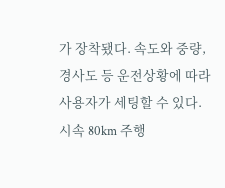가 장착됐다. 속도와 중량, 경사도 등 운전상황에 따라 사용자가 세팅할 수 있다. 시속 80km 주행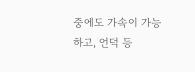중에도 가속이 가능하고, 언덕 등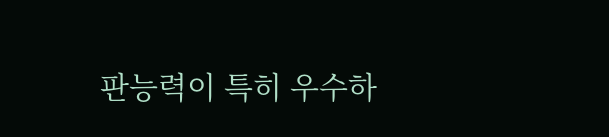판능력이 특히 우수하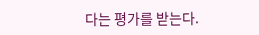다는 평가를 받는다.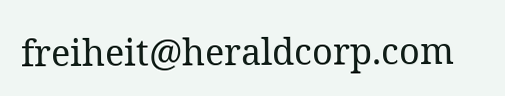freiheit@heraldcorp.com